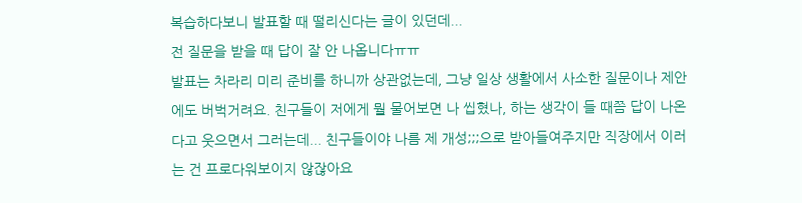복습하다보니 발표할 때 떨리신다는 글이 있던데...
전 질문을 받을 때 답이 잘 안 나옵니다ㅠㅠ
발표는 차라리 미리 준비를 하니까 상관없는데, 그냥 일상 생활에서 사소한 질문이나 제안에도 버벅거려요. 친구들이 저에게 뭘 물어보면 나 씹혔나, 하는 생각이 들 때쯤 답이 나온다고 웃으면서 그러는데... 친구들이야 나름 제 개성;;;으로 받아들여주지만 직장에서 이러는 건 프로다워보이지 않잖아요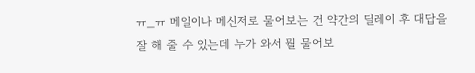ㅠ_ㅠ 메일이나 메신저로 물어보는 건 약간의 딜레이 후 대답을 잘 해 줄 수 있는데 누가 와서 뭘 물어보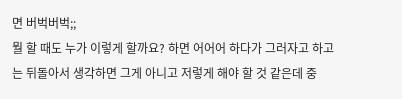면 버벅버벅;;
뭘 할 때도 누가 이렇게 할까요? 하면 어어어 하다가 그러자고 하고는 뒤돌아서 생각하면 그게 아니고 저렇게 해야 할 것 같은데 중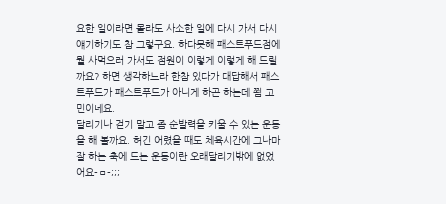요한 일이라면 몰라도 사소한 일에 다시 가서 다시 얘기하기도 참 그렇구요. 하다못해 패스트푸드점에 뭘 사먹으러 가서도 점원이 이렇게 이렇게 해 드릴까요? 하면 생각하느라 한참 있다가 대답해서 패스트푸드가 패스트푸드가 아니게 하곤 하는데 쬠 고민이네요.
달리기나 걷기 말고 좀 순발력을 키울 수 있는 운동을 해 볼까요. 허긴 어렸을 때도 체육시간에 그나마 잘 하는 축에 드는 운동이란 오래달리기밖에 없었어요-ㅁ-;;;